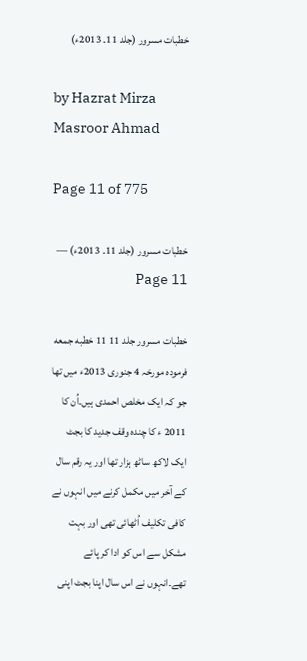خطبات مسرور (جلد 11۔ 2013ء)

by Hazrat Mirza Masroor Ahmad

Page 11 of 775

خطبات مسرور (جلد 11۔ 2013ء) — Page 11

خطبات مسرور جلد 11 11 خطبه جمعه فرمودہ مورخہ 4 جنوری 2013ء میں تھا جو کہ ایک مخلص احمدی ہیں۔اُن کا 2011 ء کا چندہ وقف جدید کا بجٹ ایک لاکھ ساٹھ ہزار تھا اور یہ رقم سال کے آخر میں مکمل کرنے میں انہوں نے کافی تکلیف اُٹھائی تھی اور بہت مشکل سے اس کو ادا کر پائے تھے۔انہوں نے اس سال اپنا بجٹ اپنی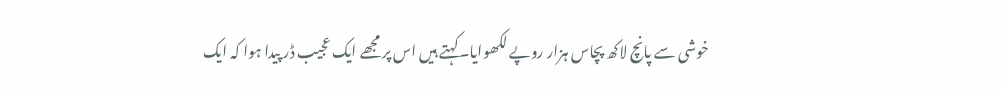خوشی سے پانچ لاکھ پچاس ہزار روپے لکھوایا۔کہتے ہیں اس پر مجھے ایک عجیب ڈر پیدا ہوا کہ ایک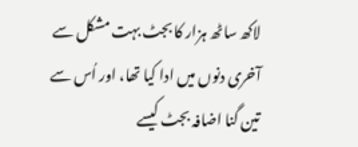لاکھ ساٹھ ہزار کا بجٹ بہت مشکل سے آخری دنوں میں ادا کیا تھا، اور اُس سے تین گنا اضافہ بجٹ کیسے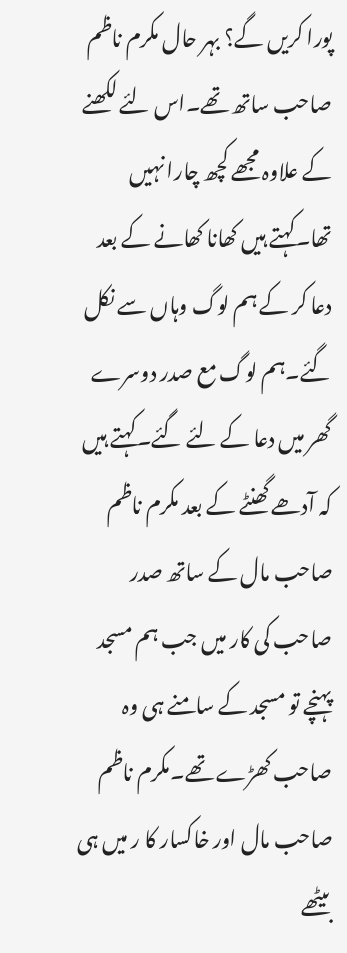پورا کریں گے؟ بہر حال مکرم ناظم صاحب ساتھ تھے۔اس لئے لکھنے کے علاوہ مجھے کچھ چارا نہیں تھا۔کہتے ہیں کھانا کھانے کے بعد دعا کر کے ہم لوگ وہاں سے نکل گئے۔ہم لوگ مع صدر دوسرے گھر میں دعا کے لئے گئے۔کہتے ہیں کہ آدھے گھنٹے کے بعد مکرم ناظم صاحب مال کے ساتھ صدر صاحب کی کار میں جب ہم مسجد پہنچے تو مسجد کے سامنے ہی وہ صاحب کھڑے تھے۔مکرم ناظم صاحب مال اور خاکسار کا ر میں ہی بیٹھے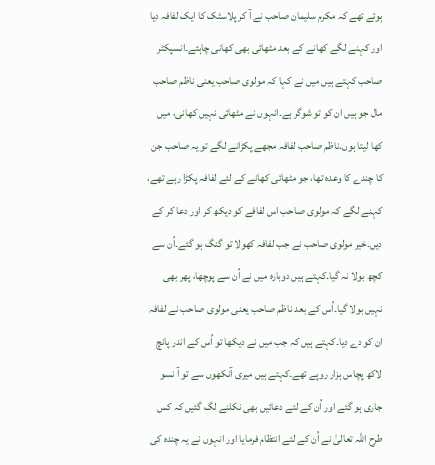ہوئے تھے کہ مکرم سلیمان صاحب نے آ کر پلاسٹک کا ایک لفافہ دیا اور کہنے لگے کھانے کے بعد مٹھائی بھی کھانی چاہئے۔انسپکٹر صاحب کہتے ہیں میں نے کہا کہ مولوی صاحب یعنی ناظم صاحب مال جو ہیں ان کو تو شوگر ہے۔انہوں نے مٹھائی نہیں کھانی، میں کھا لیتا ہوں۔ناظم صاحب لفافہ مجھے پکڑانے لگے تو یہ صاحب جن کا چندے کا وعدہ تھا، جو مٹھائی کھانے کے لئے لفافہ پکڑا رہے تھے، کہنے لگے کہ مولوی صاحب اس لفافے کو دیکھ کر اور دعا کر کے دیں۔خیر مولوی صاحب نے جب لفافہ کھولا تو گنگ ہو گئے۔اُن سے کچھ بولا نہ گیا۔کہتے ہیں دوبارہ میں نے اُن سے پوچھا، پھر بھی نہیں بولا گیا۔اُس کے بعد ناظم صاحب یعنی مولوی صاحب نے لفافہ ان کو دے دیا۔کہتے ہیں کہ جب میں نے دیکھا تو اُس کے اندر پانچ لاکھ پچاس ہزار روپے تھے۔کہتے ہیں میری آنکھوں سے تو آ نسو جاری ہو گئے اور اُن کے لئے دعائیں بھی نکلنے لگ گئیں کہ کس طرح اللہ تعالیٰ نے اُن کے لئے انتظام فرمایا اور انہوں نے یہ چندہ کی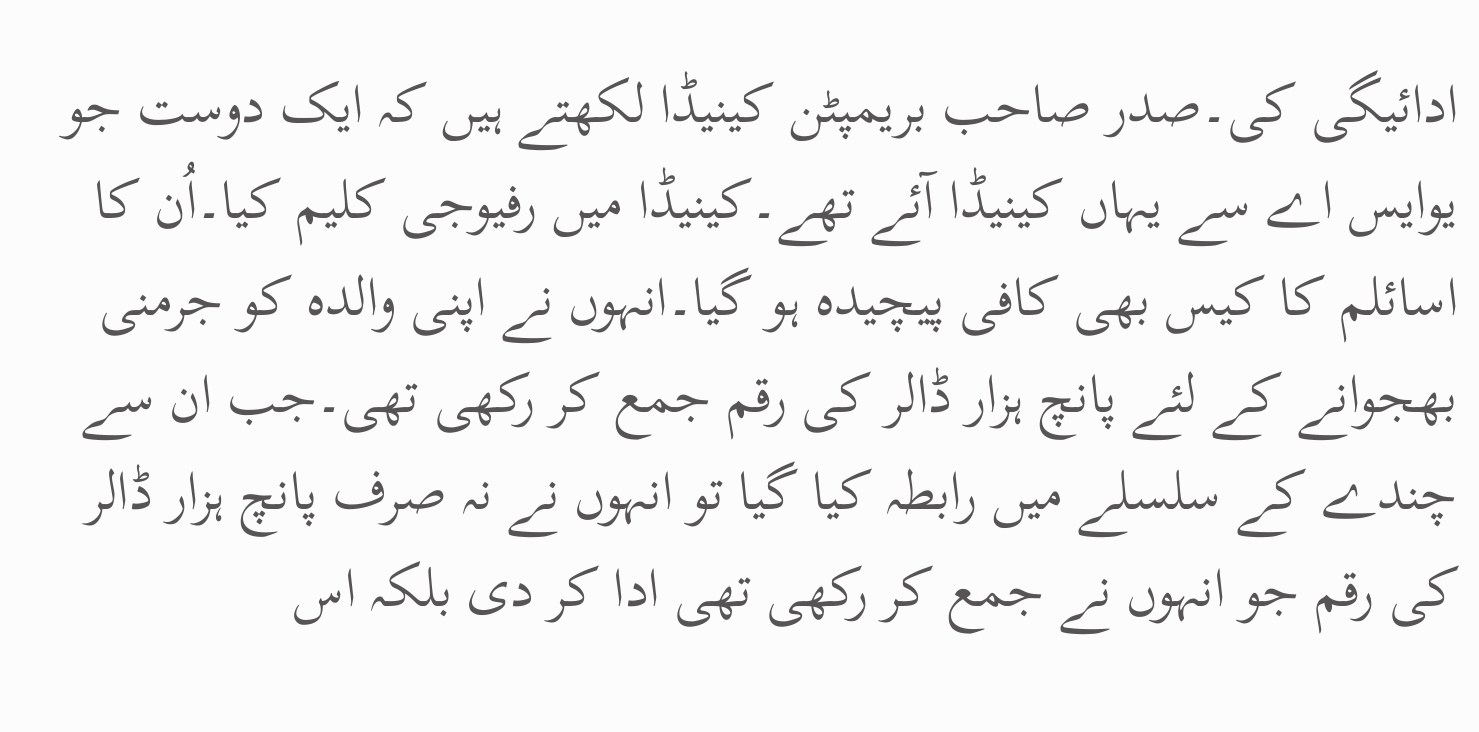ادائیگی کی۔صدر صاحب بریمپٹن کینیڈا لکھتے ہیں کہ ایک دوست جو یوایس اے سے یہاں کینیڈا آئے تھے۔کینیڈا میں رفیوجی کلیم کیا۔اُن کا اسائلم کا کیس بھی کافی پیچیدہ ہو گیا۔انہوں نے اپنی والدہ کو جرمنی بھجوانے کے لئے پانچ ہزار ڈالر کی رقم جمع کر رکھی تھی۔جب ان سے چندے کے سلسلے میں رابطہ کیا گیا تو انہوں نے نہ صرف پانچ ہزار ڈالر کی رقم جو انہوں نے جمع کر رکھی تھی ادا کر دی بلکہ اس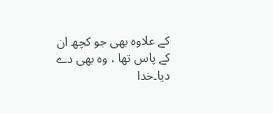کے علاوہ بھی جو کچھ ان کے پاس تھا ، وہ بھی دے دیا۔خدا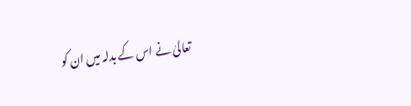تعالیٰ نے اس کے بدلہ میں ان کو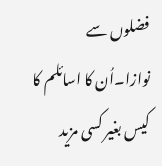فضلوں سے نوازا۔اُن کا اسائلم کا کیس بغیر کسی مزید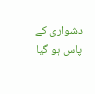دشواری کے پاس ہو گیا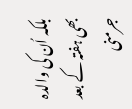بلکہ اُن کی والدہ بھی ہفتہ کے بعد جرمنی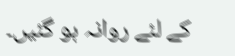کے لئے روانہ ہو گئیں۔